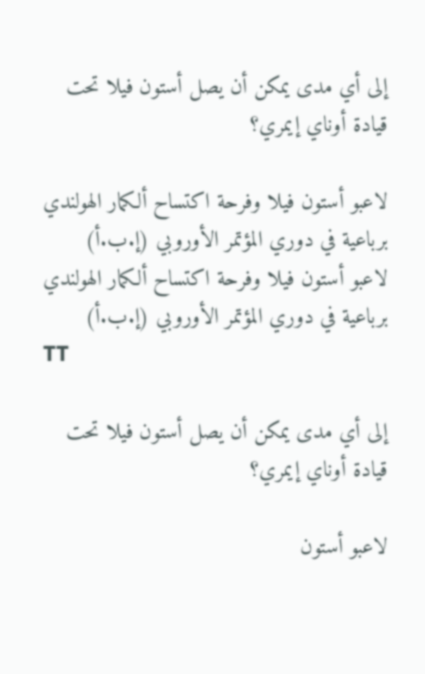إلى أي مدى يمكن أن يصل أستون فيلا تحت قيادة أوناي إيمري؟

لاعبو أستون فيلا وفرحة اكتساح ألكمار الهولندي برباعية في دوري المؤتمر الأوروبي (إ.ب.أ)
لاعبو أستون فيلا وفرحة اكتساح ألكمار الهولندي برباعية في دوري المؤتمر الأوروبي (إ.ب.أ)
TT

إلى أي مدى يمكن أن يصل أستون فيلا تحت قيادة أوناي إيمري؟

لاعبو أستون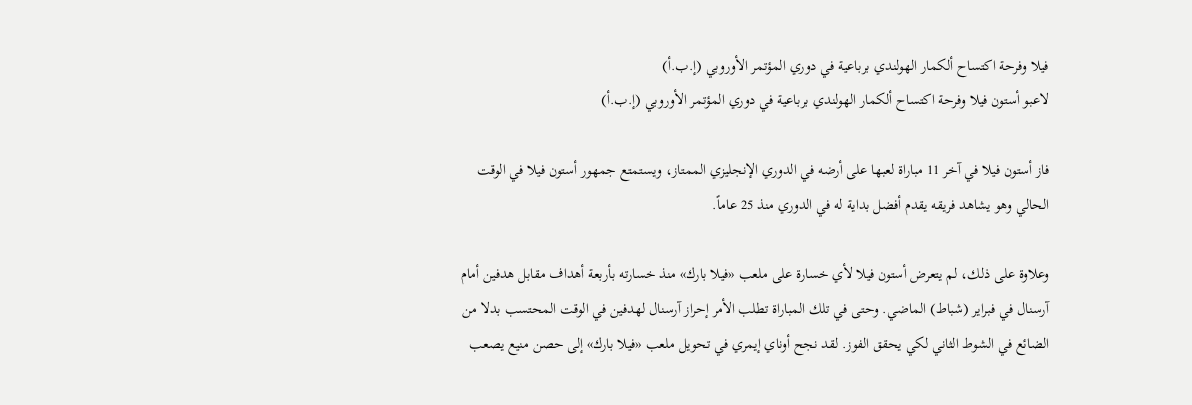فيلا وفرحة اكتساح ألكمار الهولندي برباعية في دوري المؤتمر الأوروبي (إ.ب.أ)
لاعبو أستون فيلا وفرحة اكتساح ألكمار الهولندي برباعية في دوري المؤتمر الأوروبي (إ.ب.أ)

فاز أستون فيلا في آخر 11 مباراة لعبها على أرضه في الدوري الإنجليزي الممتاز، ويستمتع جمهور أستون فيلا في الوقت الحالي وهو يشاهد فريقه يقدم أفضل بداية له في الدوري منذ 25 عاماً.

وعلاوة على ذلك، لم يتعرض أستون فيلا لأي خسارة على ملعب «فيلا بارك» منذ خسارته بأربعة أهداف مقابل هدفين أمام آرسنال في فبراير (شباط) الماضي. وحتى في تلك المباراة تطلب الأمر إحراز آرسنال لهدفين في الوقت المحتسب بدلا من الضائع في الشوط الثاني لكي يحقق الفوز. لقد نجح أوناي إيمري في تحويل ملعب «فيلا بارك» إلى حصن منيع يصعب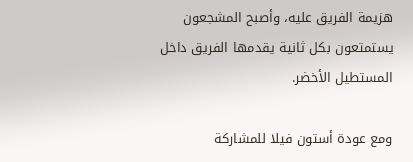هزيمة الفريق عليه، وأصبح المشجعون يستمتعون بكل ثانية يقدمها الفريق داخل المستطيل الأخضر.

ومع عودة أستون فيلا للمشاركة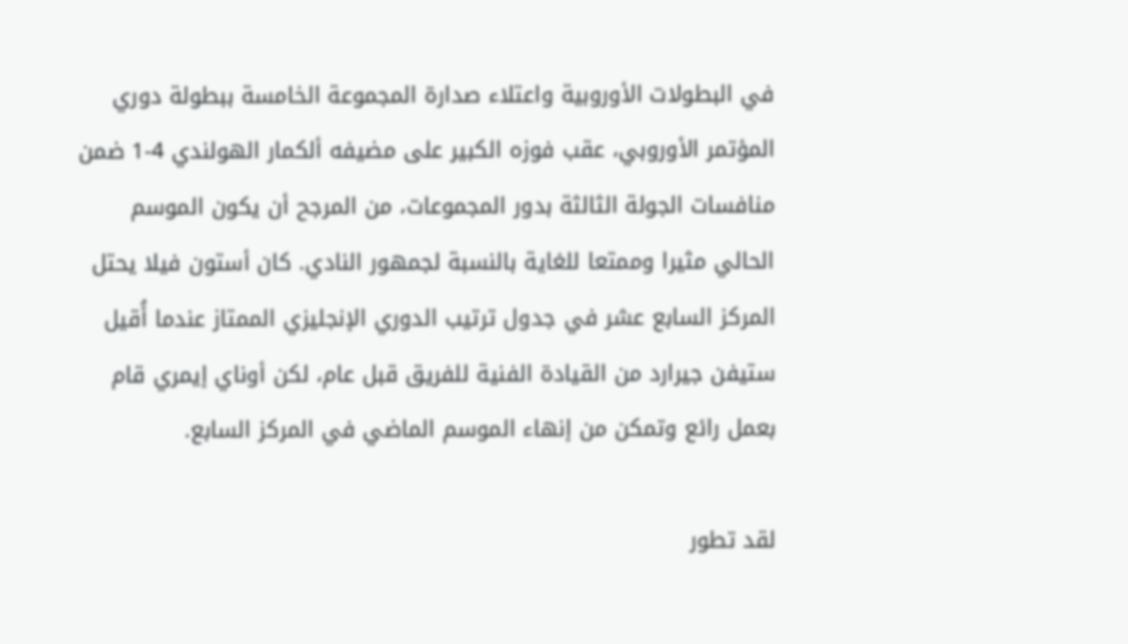في البطولات الأوروبية واعتلاء صدارة المجموعة الخامسة ببطولة دوري المؤتمر الأوروبي، عقب فوزه الكبير على مضيفه ألكمار الهولندي 4-1 ضمن منافسات الجولة الثالثة بدور المجموعات، من المرجح أن يكون الموسم الحالي مثيرا وممتعا للغاية بالنسبة لجمهور النادي. كان أستون فيلا يحتل المركز السابع عشر في جدول ترتيب الدوري الإنجليزي الممتاز عندما أُقيل ستيفن جيرارد من القيادة الفنية للفريق قبل عام، لكن أوناي إيمري قام بعمل رائع وتمكن من إنهاء الموسم الماضي في المركز السابع.

لقد تطور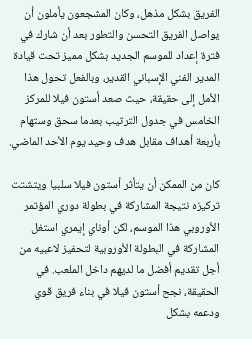الفريق بشكل مذهل، وكان المشجعون يأملون أن يواصل الفريق التحسن والتطور بعد أن شارك في فترة إعداد للموسم الجديد بشكل مميز تحت قيادة المدير الفني الإسباني القدير، وبالفعل تحول هذا الأمل إلى حقيقة، حيث صعد أستون فيلا للمركز الخامس في جدول الترتيب بعدما سحق وستهام بأربعة أهداف مقابل هدف وحيد يوم الأحد الماضي.

كان من الممكن أن يتأثر أستون فيلا سلبيا ويتشتت تركيزه نتيجة المشاركة في بطولة دوري المؤتمر الأوروبي هذا الموسم، لكن أوناي إيمري استغل المشاركة في البطولة الأوروبية لتحفيز لاعبيه من أجل تقديم أفضل ما لديهم داخل الملعب. في الحقيقة، نجح أستون فيلا في بناء فريق قوي ودعمه بشكل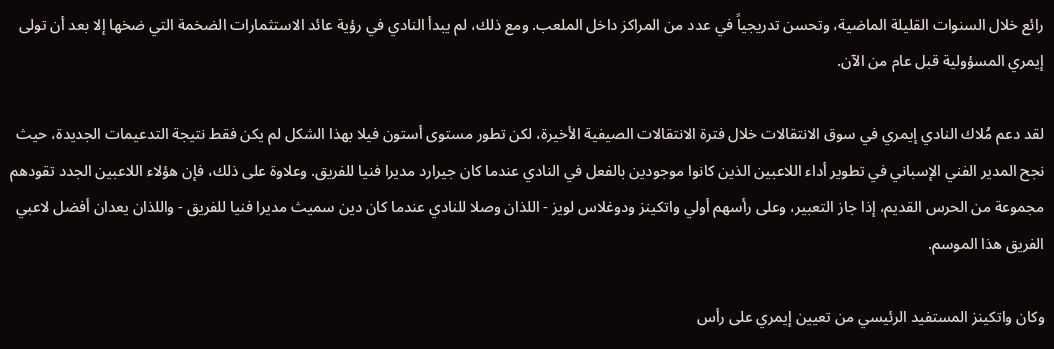رائع خلال السنوات القليلة الماضية، وتحسن تدريجياً في عدد من المراكز داخل الملعب. ومع ذلك، لم يبدأ النادي في رؤية عائد الاستثمارات الضخمة التي ضخها إلا بعد أن تولى إيمري المسؤولية قبل عام من الآن.

لقد دعم مُلاك النادي إيمري في سوق الانتقالات خلال فترة الانتقالات الصيفية الأخيرة، لكن تطور مستوى أستون فيلا بهذا الشكل لم يكن فقط نتيجة التدعيمات الجديدة، حيث نجح المدير الفني الإسباني في تطوير أداء اللاعبين الذين كانوا موجودين بالفعل في النادي عندما كان جيرارد مديرا فنيا للفريق. وعلاوة على ذلك، فإن هؤلاء اللاعبين الجدد تقودهم مجموعة من الحرس القديم، إذا جاز التعبير، وعلى رأسهم أولي واتكينز ودوغلاس لويز - اللذان وصلا للنادي عندما كان دين سميث مديرا فنيا للفريق - واللذان يعدان أفضل لاعبي الفريق هذا الموسم.

وكان واتكينز المستفيد الرئيسي من تعيين إيمري على رأس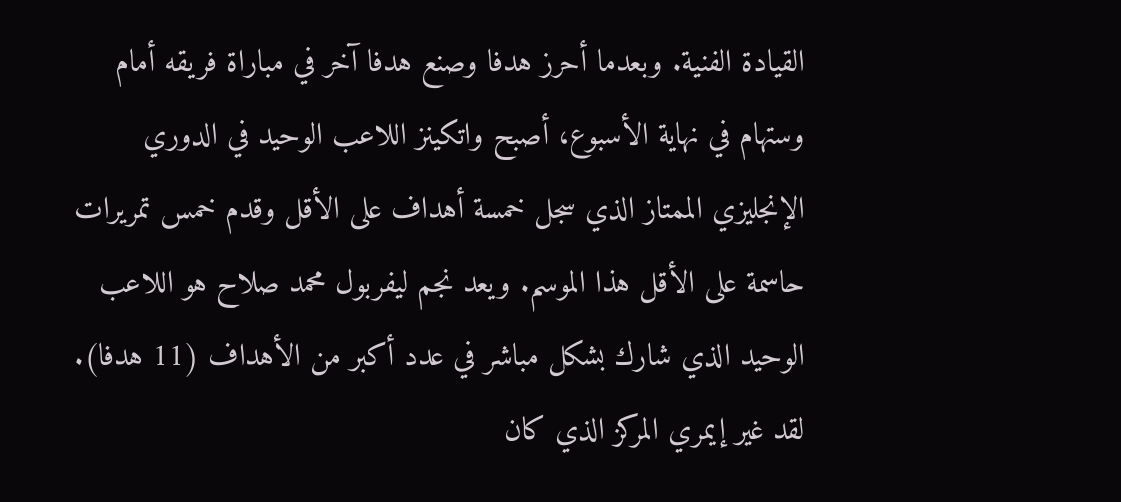القيادة الفنية. وبعدما أحرز هدفا وصنع هدفا آخر في مباراة فريقه أمام وستهام في نهاية الأسبوع، أصبح واتكينز اللاعب الوحيد في الدوري الإنجليزي الممتاز الذي سجل خمسة أهداف على الأقل وقدم خمس تمريرات حاسمة على الأقل هذا الموسم. ويعد نجم ليفربول محمد صلاح هو اللاعب الوحيد الذي شارك بشكل مباشر في عدد أكبر من الأهداف (11 هدفا). لقد غير إيمري المركز الذي كان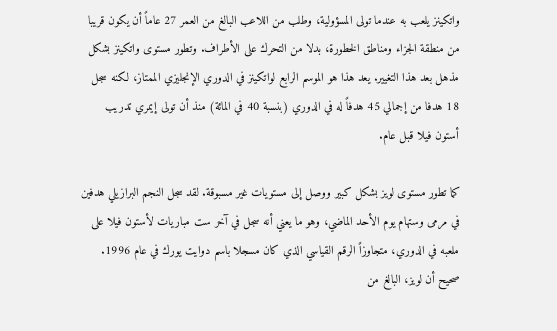واتكينز يلعب به عندما تولى المسؤولية، وطلب من اللاعب البالغ من العمر 27 عاماً أن يكون قريبا من منطقة الجزاء ومناطق الخطورة، بدلا من التحرك على الأطراف. وتطور مستوى واتكينز بشكل مذهل بعد هذا التغيير. يعد هذا هو الموسم الرابع لواتكينز في الدوري الإنجليزي الممتاز، لكنه سجل 18 هدفا من إجمالي 45 هدفاً له في الدوري (بنسبة 40 في المائة) منذ أن تولى إيمري تدريب أستون فيلا قبل عام.

كما تطور مستوى لويز بشكل كبير ووصل إلى مستويات غير مسبوقة. لقد سجل النجم البرازيلي هدفين في مرمى وستهام يوم الأحد الماضي، وهو ما يعني أنه سجل في آخر ست مباريات لأستون فيلا على ملعبه في الدوري، متجاوزاً الرقم القياسي الذي كان مسجلا باسم دوايت يورك في عام 1996. صحيح أن لويز، البالغ من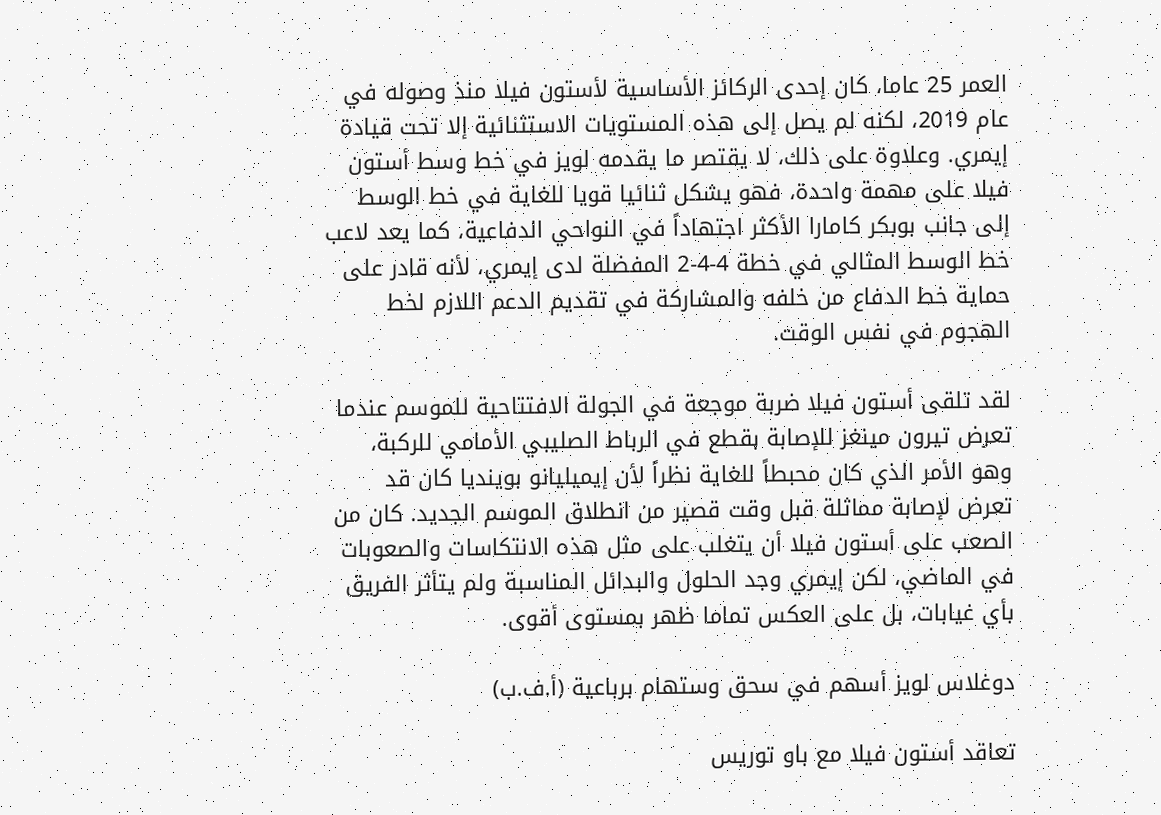العمر 25 عاما، كان إحدى الركائز الأساسية لأستون فيلا منذ وصوله في عام 2019، لكنه لم يصل إلى هذه المستويات الاستثنائية إلا تحت قيادة إيمري. وعلاوة على ذلك، لا يقتصر ما يقدمه لويز في خط وسط أستون فيلا على مهمة واحدة، فهو يشكل ثنائيا قويا للغاية في خط الوسط إلى جانب بوبكر كامارا الأكثر اجتهاداً في النواحي الدفاعية، كما يعد لاعب خط الوسط المثالي في خطة 4-4-2 المفضلة لدى إيمري، لأنه قادر على حماية خط الدفاع من خلفه والمشاركة في تقديم الدعم اللازم لخط الهجوم في نفس الوقت.

لقد تلقى أستون فيلا ضربة موجعة في الجولة الافتتاحية للموسم عندما تعرض تيرون مينغز للإصابة بقطع في الرباط الصليبي الأمامي للركبة، وهو الأمر الذي كان محبطاً للغاية نظراً لأن إيميليانو بوينديا كان قد تعرض لإصابة مماثلة قبل وقت قصير من انطلاق الموسم الجديد. كان من الصعب على أستون فيلا أن يتغلب على مثل هذه الانتكاسات والصعوبات في الماضي، لكن إيمري وجد الحلول والبدائل المناسبة ولم يتأثر الفريق بأي غيابات، بل على العكس تماما ظهر بمستوى أقوى.

دوغلاس لويز أسهم في سحق وستهام برباعية (أ.ف.ب)

تعاقد أستون فيلا مع باو توريس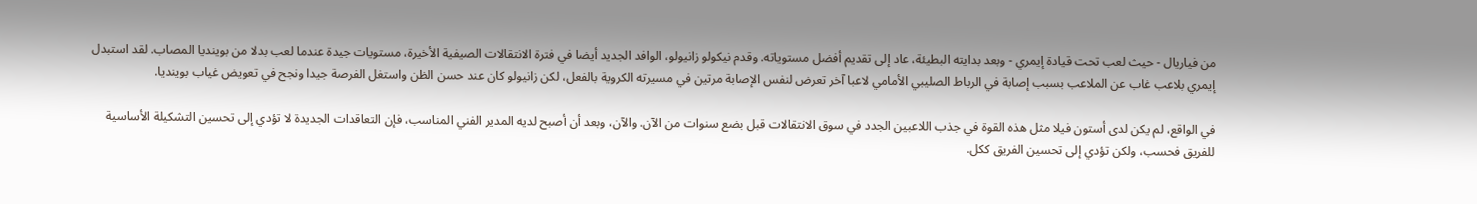من فياريال - حيث لعب تحت قيادة إيمري - وبعد بدايته البطيئة، عاد إلى تقديم أفضل مستوياته. وقدم نيكولو زانيولو، الوافد الجديد أيضا في فترة الانتقالات الصيفية الأخيرة، مستويات جيدة عندما لعب بدلا من بوينديا المصاب. لقد استبدل إيمري بلاعب غاب عن الملاعب بسبب إصابة في الرباط الصليبي الأمامي لاعبا آخر تعرض لنفس الإصابة مرتين في مسيرته الكروية بالفعل، لكن زانيولو كان عند حسن الظن واستغل الفرصة جيدا ونجح في تعويض غياب بوينديا.

في الواقع، لم يكن لدى أستون فيلا مثل هذه القوة في جذب اللاعبين الجدد في سوق الانتقالات قبل بضع سنوات من الآن. والآن، وبعد أن أصبح لديه المدير الفني المناسب، فإن التعاقدات الجديدة لا تؤدي إلى تحسين التشكيلة الأساسية للفريق فحسب، ولكن تؤدي إلى تحسين الفريق ككل.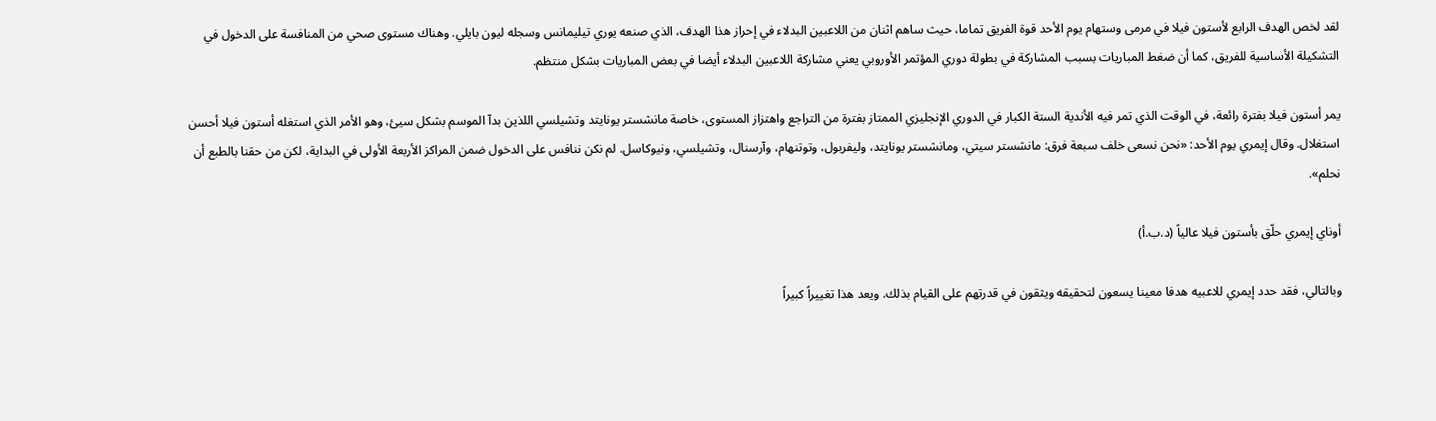لقد لخص الهدف الرابع لأستون فيلا في مرمى وستهام يوم الأحد قوة الفريق تماما، حيث ساهم اثنان من اللاعبين البدلاء في إحراز هذا الهدف، الذي صنعه يوري تيليمانس وسجله ليون بايلي. وهناك مستوى صحي من المنافسة على الدخول في التشكيلة الأساسية للفريق، كما أن ضغط المباريات بسبب المشاركة في بطولة دوري المؤتمر الأوروبي يعني مشاركة اللاعبين البدلاء أيضا في بعض المباريات بشكل منتظم.

يمر أستون فيلا بفترة رائعة، في الوقت الذي تمر فيه الأندية الستة الكبار في الدوري الإنجليزي الممتاز بفترة من التراجع واهتزاز المستوى، خاصة مانشستر يونايتد وتشيلسي اللذين بدآ الموسم بشكل سيئ، وهو الأمر الذي استغله أستون فيلا أحسن استغلال. وقال إيمري يوم الأحد: «نحن نسعى خلف سبعة فرق: مانشستر سيتي، ومانشستر يونايتد، وليفربول، وتوتنهام، وآرسنال، وتشيلسي، ونيوكاسل. لم نكن ننافس على الدخول ضمن المراكز الأربعة الأولى في البداية، لكن من حقنا بالطبع أن نحلم».

أوناي إيمري حلّق بأستون فيلا عالياً (د.ب.أ)

وبالتالي، فقد حدد إيمري للاعبيه هدفا معينا يسعون لتحقيقه ويثقون في قدرتهم على القيام بذلك. ويعد هذا تغييراً كبيراً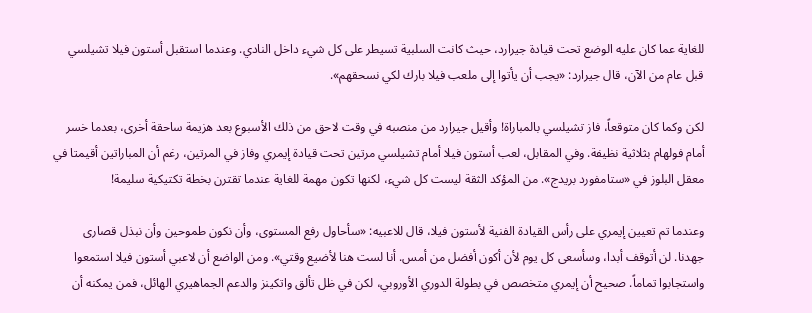للغاية عما كان عليه الوضع تحت قيادة جيرارد، حيث كانت السلبية تسيطر على كل شيء داخل النادي. وعندما استقبل أستون فيلا تشيلسي قبل عام من الآن، قال جيرارد: «يجب أن يأتوا إلى ملعب فيلا بارك لكي نسحقهم».

لكن وكما كان متوقعاً، فاز تشيلسي بالمباراة! وأقيل جيرارد من منصبه في وقت لاحق من ذلك الأسبوع بعد هزيمة ساحقة أخرى، بعدما خسر أمام فولهام بثلاثية نظيفة. وفي المقابل، لعب أستون فيلا أمام تشيلسي مرتين تحت قيادة إيمري وفاز في المرتين، رغم أن المباراتين أقيمتا في معقل البلوز في «ستامفورد بريدج». من المؤكد الثقة ليست كل شيء، لكنها تكون مهمة للغاية عندما تقترن بخطة تكتيكية سليمة!

وعندما تم تعيين إيمري على رأس القيادة الفنية لأستون فيلا، قال للاعبيه: «سأحاول رفع المستوى، وأن نكون طموحين وأن نبذل قصارى جهدنا. لن أتوقف أبدا، وسأسعى كل يوم لأن أكون أفضل من أمس. أنا لست هنا لأضيع وقتي». ومن الواضع أن لاعبي أستون فيلا استمعوا واستجابوا تماماً. صحيح أن إيمري متخصص في بطولة الدوري الأوروبي، لكن في ظل تألق واتكينز والدعم الجماهيري الهائل، فمن يمكنه أن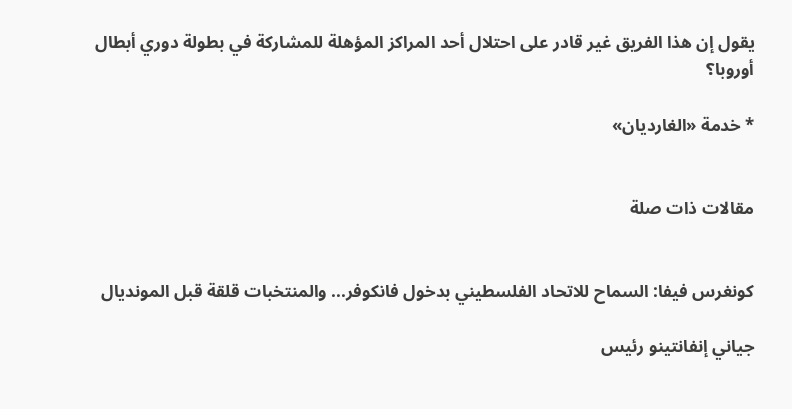يقول إن هذا الفريق غير قادر على احتلال أحد المراكز المؤهلة للمشاركة في بطولة دوري أبطال أوروبا؟

* خدمة «الغارديان»


مقالات ذات صلة


كونغرس فيفا: السماح للاتحاد الفلسطيني بدخول فانكوفر... والمنتخبات قلقة قبل المونديال

جياني إنفانتينو رئيس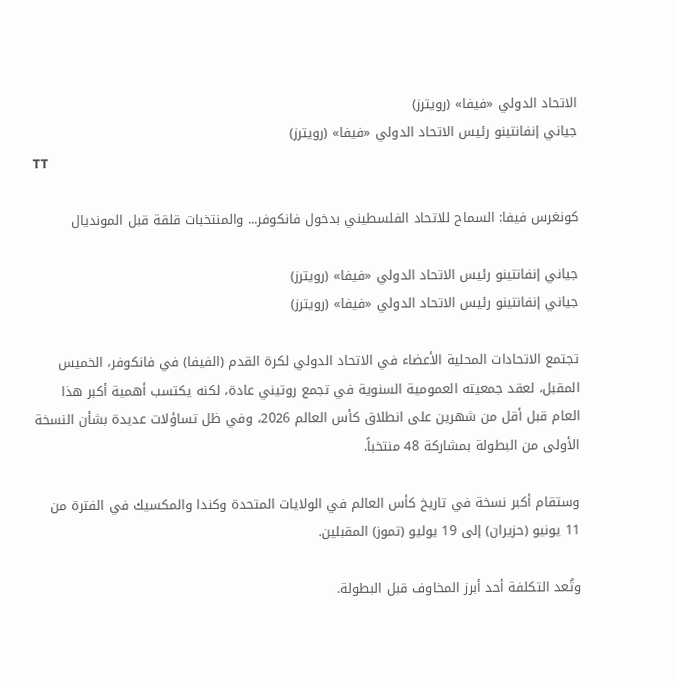الاتحاد الدولي «فيفا» (رويترز)
جياني إنفانتينو رئيس الاتحاد الدولي «فيفا» (رويترز)
TT

كونغرس فيفا: السماح للاتحاد الفلسطيني بدخول فانكوفر... والمنتخبات قلقة قبل المونديال

جياني إنفانتينو رئيس الاتحاد الدولي «فيفا» (رويترز)
جياني إنفانتينو رئيس الاتحاد الدولي «فيفا» (رويترز)

تجتمع الاتحادات المحلية الأعضاء في الاتحاد الدولي لكرة القدم (الفيفا) في فانكوفر، الخميس المقبل، لعقد جمعيته العمومية السنوية في تجمع روتيني عادة، لكنه يكتسب أهمية أكبر هذا العام قبل أقل من شهرين على انطلاق كأس العالم 2026، وفي ظل تساؤلات عديدة بشأن النسخة الأولى من البطولة بمشاركة 48 منتخباً.

وستقام أكبر نسخة في تاريخ كأس العالم في الولايات المتحدة وكندا والمكسيك في الفترة من 11 يونيو (حزيران) إلى 19 يوليو (تموز) المقبلين.

وتُعد التكلفة أحد أبرز المخاوف قبل البطولة.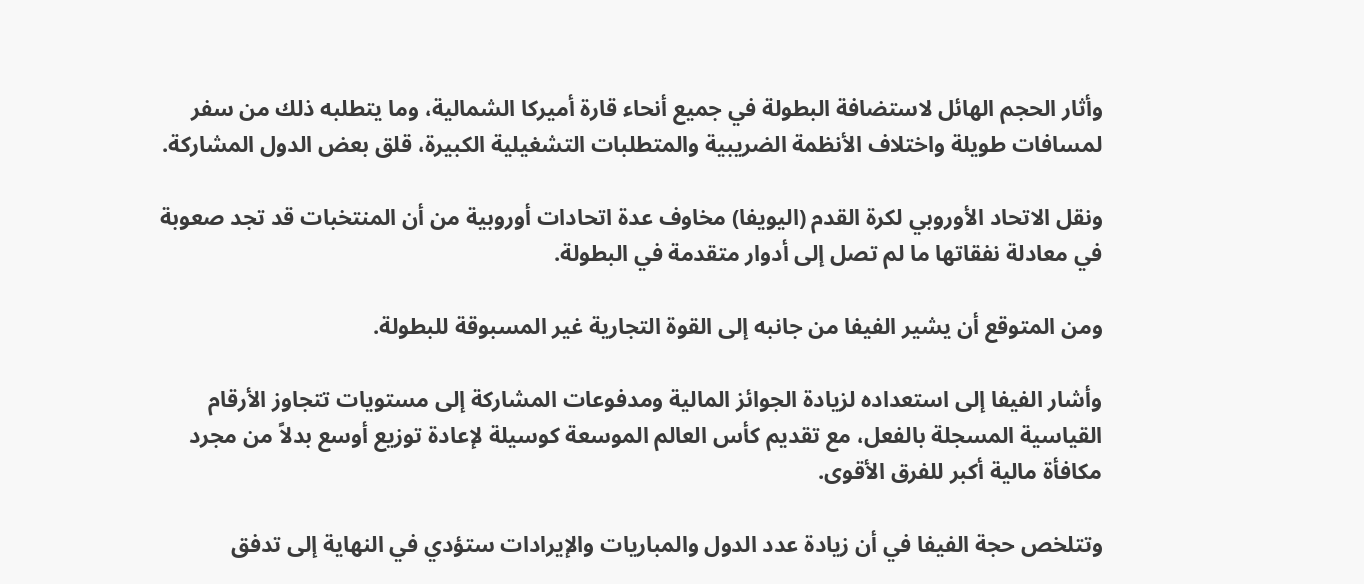وأثار الحجم الهائل لاستضافة البطولة في جميع أنحاء قارة أميركا الشمالية، وما يتطلبه ذلك من سفر لمسافات طويلة واختلاف الأنظمة الضريبية والمتطلبات التشغيلية الكبيرة، قلق بعض الدول المشاركة.

ونقل الاتحاد الأوروبي لكرة القدم (اليويفا) مخاوف عدة اتحادات أوروبية من أن المنتخبات قد تجد صعوبة في معادلة نفقاتها ما لم تصل إلى أدوار متقدمة في البطولة.

ومن المتوقع أن يشير الفيفا من جانبه إلى القوة التجارية غير المسبوقة للبطولة.

وأشار الفيفا إلى استعداده لزيادة الجوائز المالية ومدفوعات المشاركة إلى مستويات تتجاوز الأرقام القياسية المسجلة بالفعل، مع تقديم كأس العالم الموسعة كوسيلة لإعادة توزيع أوسع بدلاً من مجرد مكافأة مالية أكبر للفرق الأقوى.

وتتلخص حجة الفيفا في أن زيادة عدد الدول والمباريات والإيرادات ستؤدي في النهاية إلى تدفق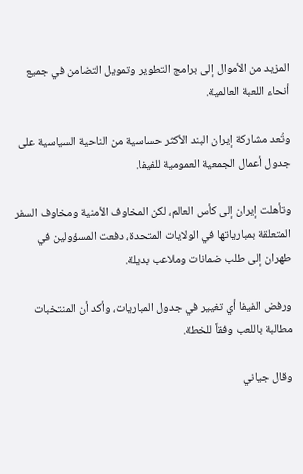المزيد من الأموال إلى برامج التطوير وتمويل التضامن في جميع أنحاء اللعبة العالمية.

وتُعد مشاركة إيران البند الأكثر حساسية من الناحية السياسية على جدول أعمال الجمعية العمومية للفيفا.

وتأهلت إيران إلى كأس العالم، لكن المخاوف الأمنية ومخاوف السفر المتعلقة بمبارياتها في الولايات المتحدة، دفعت المسؤولين في طهران إلى طلب ضمانات وملاعب بديلة.

ورفض الفيفا أي تغيير في جدول المباريات، وأكد أن المنتخبات مطالبة باللعب وفقاً للخطة.

وقال جياني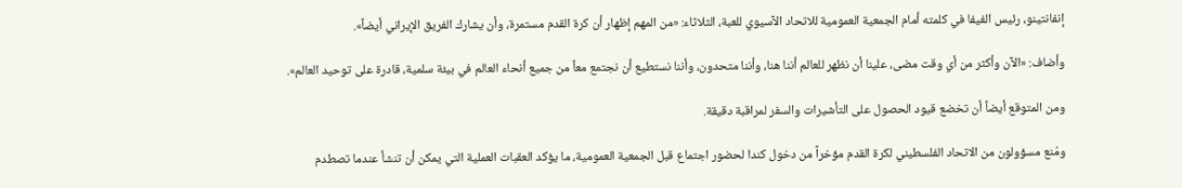إنفانتينو، رئيس الفيفا في كلمته أمام الجمعية العمومية للاتحاد الآسيوي للعبة، الثلاثاء: «من المهم إظهار أن كرة القدم مستمرة، وأن يشارك الفريق الإيراني أيضاً».

وأضاف: «الآن وأكثر من أي وقت مضى، علينا أن نظهر للعالم أننا هنا، وأننا متحدون، وأننا نستطيع أن نجتمع معاً من جميع أنحاء العالم في بيئة سلمية، قادرة على توحيد العالم».

ومن المتوقع أيضاً أن تخضع قيود الحصول على التأشيرات والسفر لمراقبة دقيقة.

ومُنع مسؤولون من الاتحاد الفلسطيني لكرة القدم مؤخراً من دخول كندا لحضور اجتماع قبل الجمعية العمومية، ما يؤكد العقبات العملية التي يمكن أن تنشأ عندما تصطدم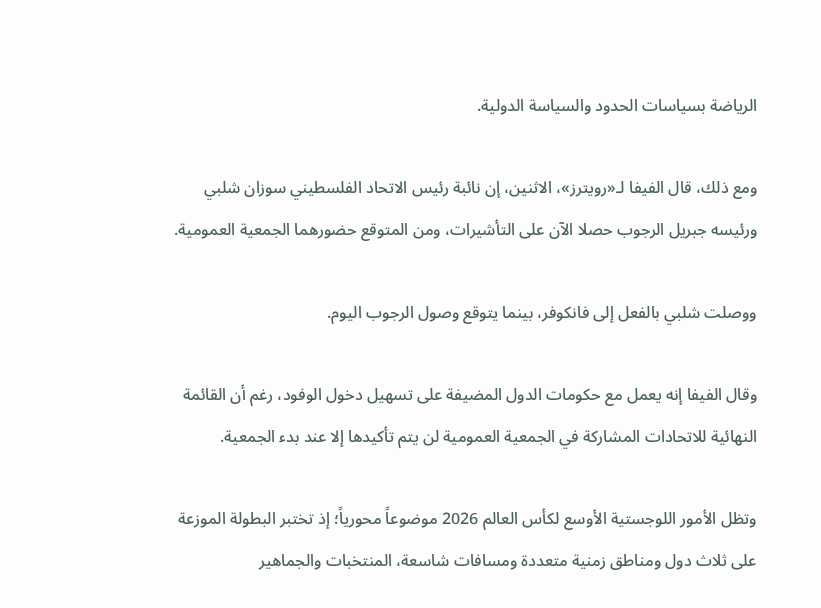الرياضة بسياسات الحدود والسياسة الدولية.

ومع ذلك، قال الفيفا لـ«رويترز»، الاثنين، إن نائبة رئيس الاتحاد الفلسطيني سوزان شلبي ورئيسه جبريل الرجوب حصلا الآن على التأشيرات، ومن المتوقع حضورهما الجمعية العمومية.

ووصلت شلبي بالفعل إلى فانكوفر، بينما يتوقع وصول الرجوب اليوم.

وقال الفيفا إنه يعمل مع حكومات الدول المضيفة على تسهيل دخول الوفود، رغم أن القائمة النهائية للاتحادات المشاركة في الجمعية العمومية لن يتم تأكيدها إلا عند بدء الجمعية.

وتظل الأمور اللوجستية الأوسع لكأس العالم 2026 موضوعاً محورياً؛ إذ تختبر البطولة الموزعة على ثلاث دول ومناطق زمنية متعددة ومسافات شاسعة، المنتخبات والجماهير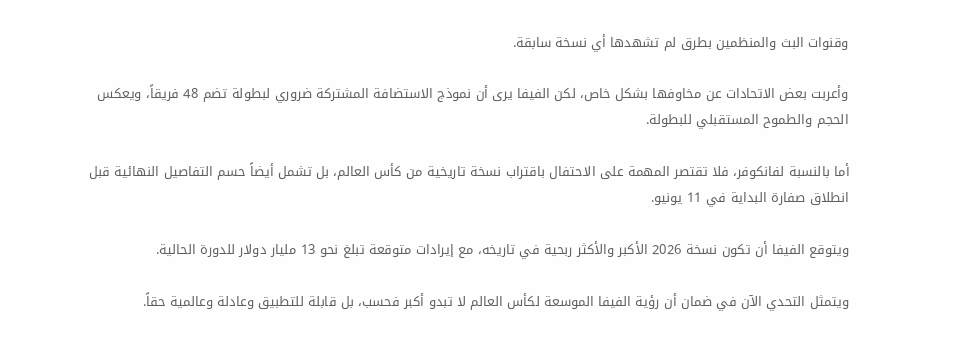وقنوات البث والمنظمين بطرق لم تشهدها أي نسخة سابقة.

وأعربت بعض الاتحادات عن مخاوفها بشكل خاص، لكن الفيفا يرى أن نموذج الاستضافة المشتركة ضروري لبطولة تضم 48 فريقاً، ويعكس الحجم والطموح المستقبلي للبطولة.

أما بالنسبة لفانكوفر، فلا تقتصر المهمة على الاحتفال باقتراب نسخة تاريخية من كأس العالم، بل تشمل أيضاً حسم التفاصيل النهائية قبل انطلاق صفارة البداية في 11 يونيو.

ويتوقع الفيفا أن تكون نسخة 2026 الأكبر والأكثر ربحية في تاريخه، مع إيرادات متوقعة تبلغ نحو 13 مليار دولار للدورة الحالية.

ويتمثل التحدي الآن في ضمان أن رؤية الفيفا الموسعة لكأس العالم لا تبدو أكبر فحسب، بل قابلة للتطبيق وعادلة وعالمية حقاً.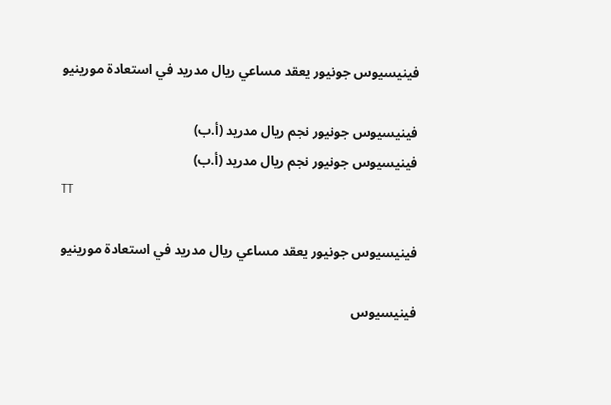فينيسيوس جونيور يعقد مساعي ريال مدريد في استعادة مورينيو

فينيسيوس جونيور نجم ريال مدريد (أ.ب)
فينيسيوس جونيور نجم ريال مدريد (أ.ب)
TT

فينيسيوس جونيور يعقد مساعي ريال مدريد في استعادة مورينيو

فينيسيوس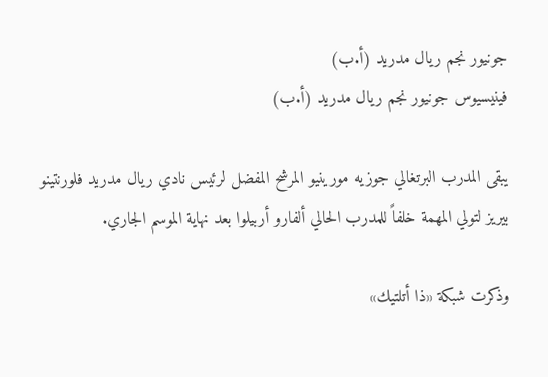جونيور نجم ريال مدريد (أ.ب)
فينيسيوس جونيور نجم ريال مدريد (أ.ب)

يبقى المدرب البرتغالي جوزيه مورينيو المرشح المفضل لرئيس نادي ريال مدريد فلورنتينو بيريز لتولي المهمة خلفاً للمدرب الحالي ألفارو أربيلوا بعد نهاية الموسم الجاري.

وذكرت شبكة «ذا أتلتيك»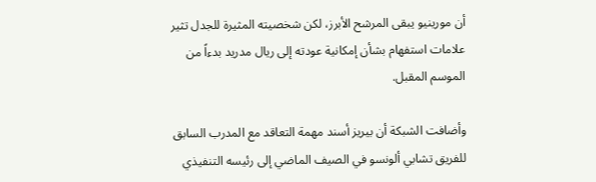أن مورينيو يبقى المرشح الأبرز، لكن شخصيته المثيرة للجدل تثير علامات استفهام بشأن إمكانية عودته إلى ريال مدريد بدءاً من الموسم المقبل.

وأضافت الشبكة أن بيريز أسند مهمة التعاقد مع المدرب السابق للفريق تشابي ألونسو في الصيف الماضي إلى رئيسه التنفيذي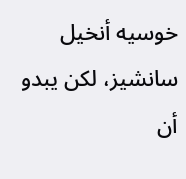خوسيه أنخيل سانشيز، لكن يبدو أن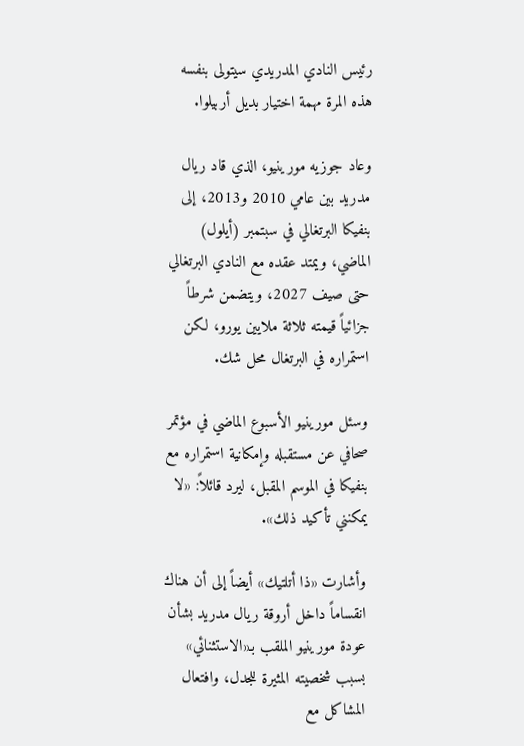رئيس النادي المدريدي سيتولى بنفسه هذه المرة مهمة اختيار بديل أربيلوا.

وعاد جوزيه مورينيو، الذي قاد ريال مدريد بين عامي 2010 و2013، إلى بنفيكا البرتغالي في سبتمبر (أيلول) الماضي، ويمتد عقده مع النادي البرتغالي حتى صيف 2027، ويتضمن شرطاً جزائياً قيمته ثلاثة ملايين يورو، لكن استمراره في البرتغال محل شك.

وسئل مورينيو الأسبوع الماضي في مؤتمر صحافي عن مستقبله وإمكانية استمراره مع بنفيكا في الموسم المقبل، ليرد قائلاً: «لا يمكنني تأكيد ذلك».

وأشارت «ذا أتلتيك» أيضاً إلى أن هناك انقساماً داخل أروقة ريال مدريد بشأن عودة مورينيو الملقب بـ«الاستثنائي» بسبب شخصيته المثيرة للجدل، وافتعال المشاكل مع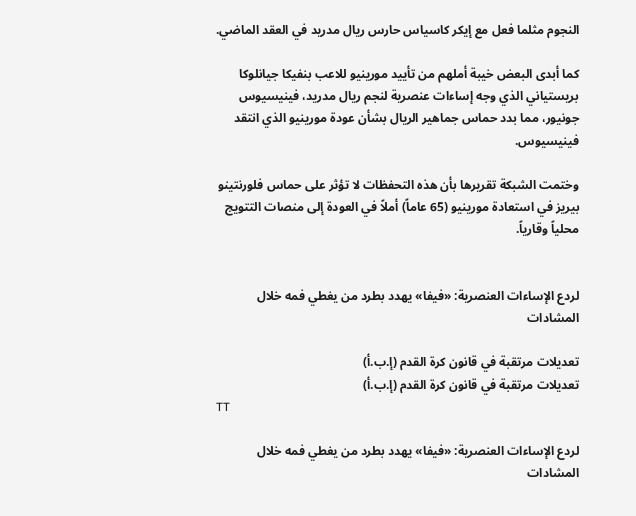النجوم مثلما فعل مع إيكر كاسياس حارس ريال مدريد في العقد الماضي.

كما أبدى البعض خيبة أملهم من تأييد مورينيو للاعب بنفيكا جيانلوكا بريستياني الذي وجه إساءات عنصرية لنجم ريال مدريد، فينيسيوس جونيور، مما بدد حماس جماهير الريال بشأن عودة مورينيو الذي انتقد فينيسيوس.

وختمت الشبكة تقريرها بأن هذه التحفظات لا تؤثر على حماس فلورنتينو بيريز في استعادة مورينيو (65 عاماً) أملاً في العودة إلى منصات التتويج محلياً وقارياً.


لردع الإساءات العنصرية: «فيفا» يهدد بطرد من يغطي فمه خلال المشادات

تعديلات مرتقبة في قانون كرة القدم (إ.ب.أ)
تعديلات مرتقبة في قانون كرة القدم (إ.ب.أ)
TT

لردع الإساءات العنصرية: «فيفا» يهدد بطرد من يغطي فمه خلال المشادات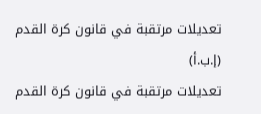تعديلات مرتقبة في قانون كرة القدم (إ.ب.أ)
تعديلات مرتقبة في قانون كرة القدم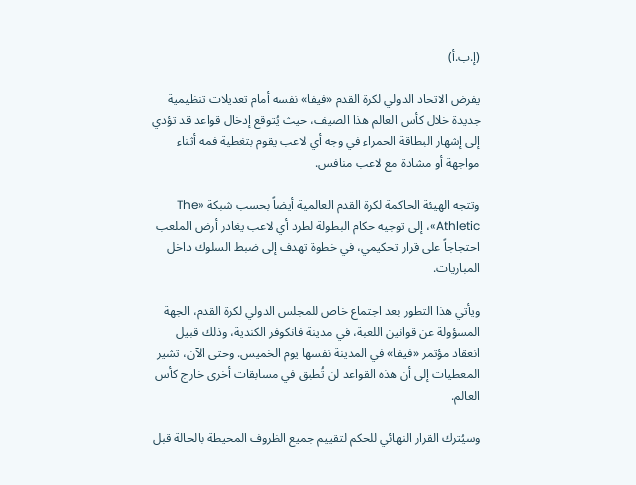(إ.ب.أ)

يفرض الاتحاد الدولي لكرة القدم «فيفا» نفسه أمام تعديلات تنظيمية جديدة خلال كأس العالم هذا الصيف، حيث يُتوقع إدخال قواعد قد تؤدي إلى إشهار البطاقة الحمراء في وجه أي لاعب يقوم بتغطية فمه أثناء مواجهة أو مشادة مع لاعب منافس.

وتتجه الهيئة الحاكمة لكرة القدم العالمية أيضاً بحسب شبكة «The Athletic»، إلى توجيه حكام البطولة لطرد أي لاعب يغادر أرض الملعب احتجاجاً على قرار تحكيمي، في خطوة تهدف إلى ضبط السلوك داخل المباريات.

ويأتي هذا التطور بعد اجتماع خاص للمجلس الدولي لكرة القدم، الجهة المسؤولة عن قوانين اللعبة، في مدينة فانكوفر الكندية، وذلك قبيل انعقاد مؤتمر «فيفا» في المدينة نفسها يوم الخميس. وحتى الآن، تشير المعطيات إلى أن هذه القواعد لن تُطبق في مسابقات أخرى خارج كأس العالم.

وسيُترك القرار النهائي للحكم لتقييم جميع الظروف المحيطة بالحالة قبل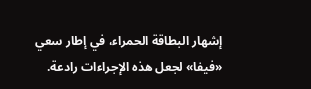إشهار البطاقة الحمراء، في إطار سعي «فيفا» لجعل هذه الإجراءات رادعة.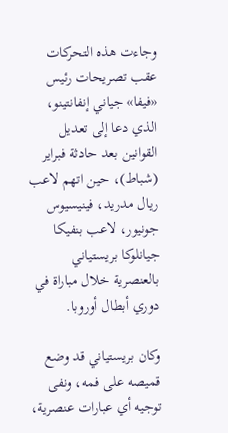وجاءت هذه التحركات عقب تصريحات رئيس «فيفا» جياني إنفانتينو، الذي دعا إلى تعديل القوانين بعد حادثة فبراير (شباط)، حين اتهم لاعب ريال مدريد، فينيسيوس جونيور، لاعب بنفيكا جيانلوكا بريستياني بالعنصرية خلال مباراة في دوري أبطال أوروبا.

وكان بريستياني قد وضع قميصه على فمه، ونفى توجيه أي عبارات عنصرية،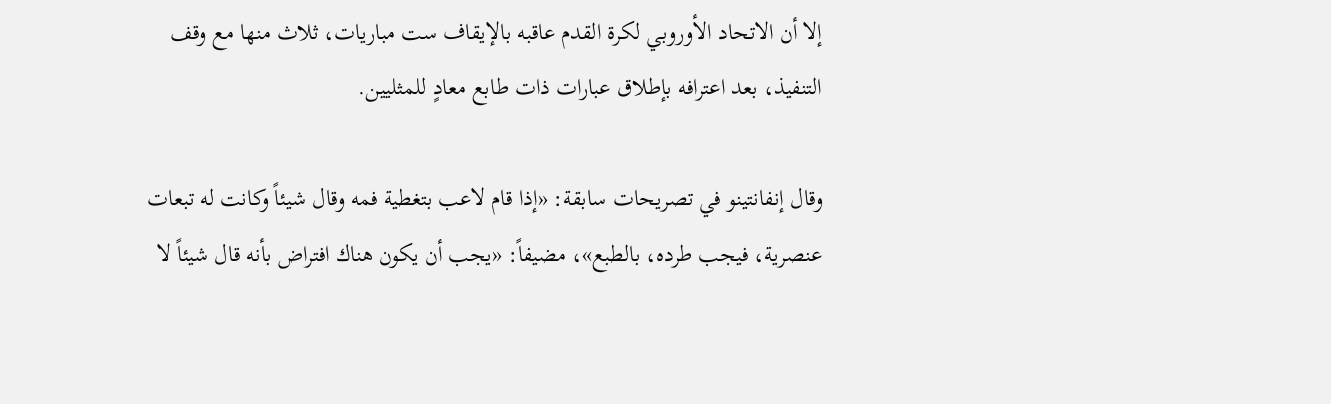إلا أن الاتحاد الأوروبي لكرة القدم عاقبه بالإيقاف ست مباريات، ثلاث منها مع وقف التنفيذ، بعد اعترافه بإطلاق عبارات ذات طابع معادٍ للمثليين.

وقال إنفانتينو في تصريحات سابقة: «إذا قام لاعب بتغطية فمه وقال شيئاً وكانت له تبعات عنصرية، فيجب طرده، بالطبع»، مضيفاً: «يجب أن يكون هناك افتراض بأنه قال شيئاً لا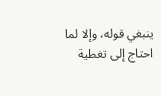ينبغي قوله، وإلا لما احتاج إلى تغطية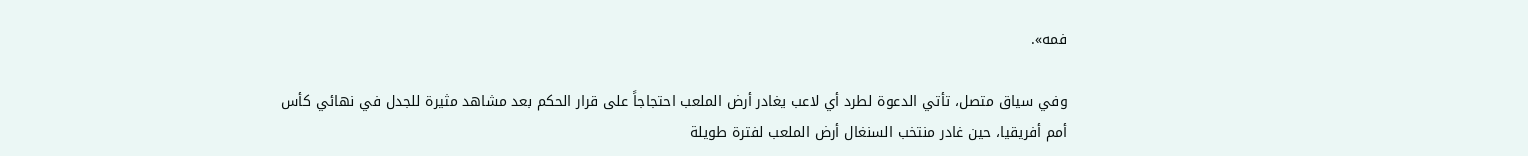فمه».

وفي سياق متصل، تأتي الدعوة لطرد أي لاعب يغادر أرض الملعب احتجاجاً على قرار الحكم بعد مشاهد مثيرة للجدل في نهائي كأس أمم أفريقيا، حين غادر منتخب السنغال أرض الملعب لفترة طويلة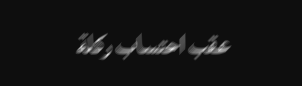عقب احتساب ركلة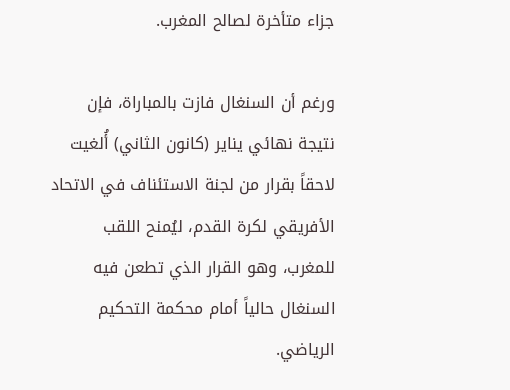جزاء متأخرة لصالح المغرب.

ورغم أن السنغال فازت بالمباراة، فإن نتيجة نهائي يناير (كانون الثاني) أُلغيت لاحقاً بقرار من لجنة الاستئناف في الاتحاد الأفريقي لكرة القدم، ليُمنح اللقب للمغرب، وهو القرار الذي تطعن فيه السنغال حالياً أمام محكمة التحكيم الرياضي.